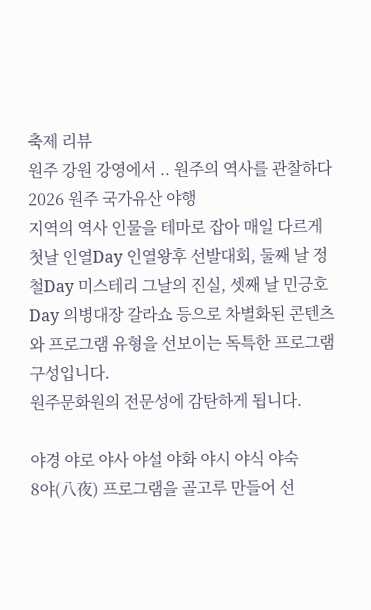축제 리뷰
원주 강원 강영에서 .. 원주의 역사를 관찰하다
2026 원주 국가유산 야행
지역의 역사 인물을 테마로 잡아 매일 다르게 첫날 인열Day 인열왕후 선발대회, 둘째 날 정철Day 미스테리 그날의 진실, 셋째 날 민긍호Day 의병대장 갈라쇼 등으로 차별화된 콘텐츠와 프로그램 유형을 선보이는 독특한 프로그램 구성입니다.
원주문화원의 전문성에 감탄하게 됩니다.

야경 야로 야사 야설 야화 야시 야식 야숙
8야(八夜) 프로그램을 골고루 만들어 선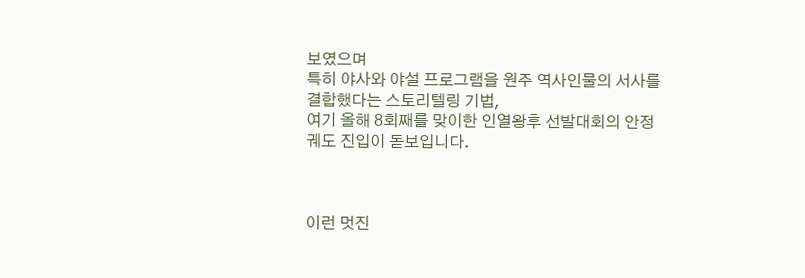보였으며
특히 야사와 야설 프로그램을 원주 역사인물의 서사를 결합했다는 스토리텔링 기법,
여기 올해 8회째를 맞이한 인열왕후 선발대회의 안정 궤도 진입이 돋보입니다.



이런 멋진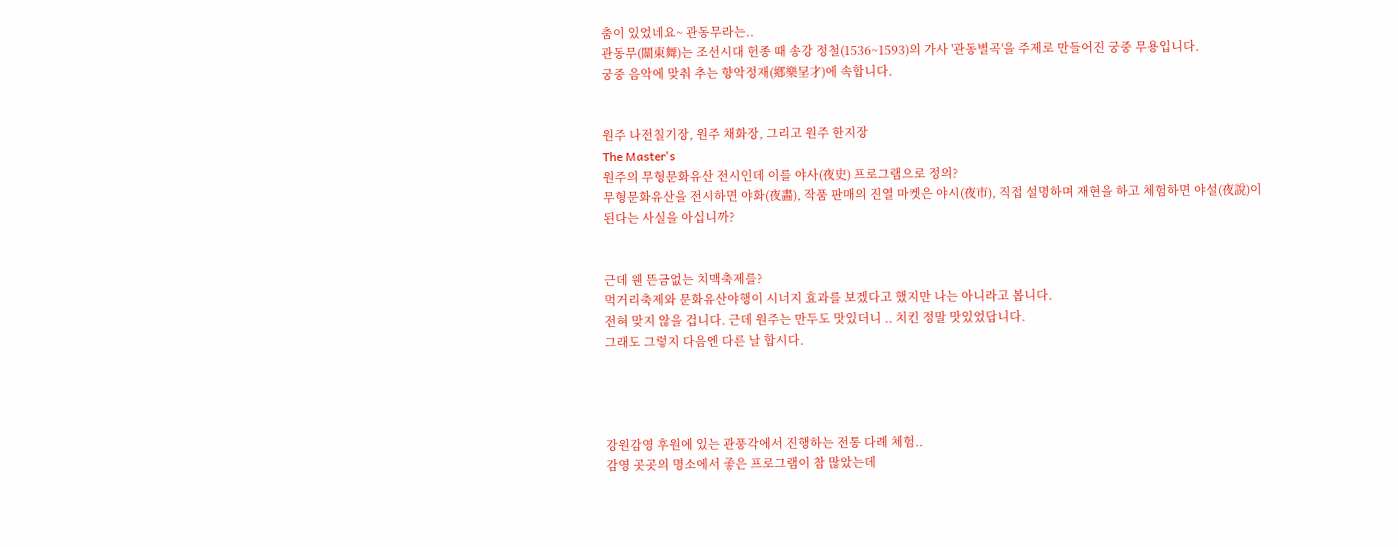춤이 있었네요~ 관동무라는..
관동무(關東舞)는 조선시대 헌종 때 송강 정철(1536~1593)의 가사 '관동별곡'을 주제로 만들어진 궁중 무용입니다.
궁중 음악에 맞춰 추는 향악정재(鄕樂呈才)에 속합니다.


원주 나전칠기장, 원주 채화장, 그리고 원주 한지장
The Master's
원주의 무형문화유산 전시인데 이를 야사(夜史) 프로그램으로 정의?
무형문화유산을 전시하면 야화(夜畵), 작품 판매의 진열 마켓은 야시(夜市), 직접 설명하며 재현을 하고 체험하면 야설(夜說)이 된다는 사실을 아십니까?


근데 웬 뜬금없는 치맥축제를?
먹거리축제와 문화유산야행이 시너지 효과를 보겠다고 했지만 나는 아니라고 봅니다.
전혀 맞지 않을 겁니다. 근데 원주는 만두도 맛있더니 .. 치킨 정말 맛있었답니다.
그래도 그렇지 다음엔 다른 날 합시다.




강원감영 후원에 있는 관풍각에서 진행하는 전통 다례 체험..
감영 곳곳의 명소에서 좋은 프로그램이 참 많았는데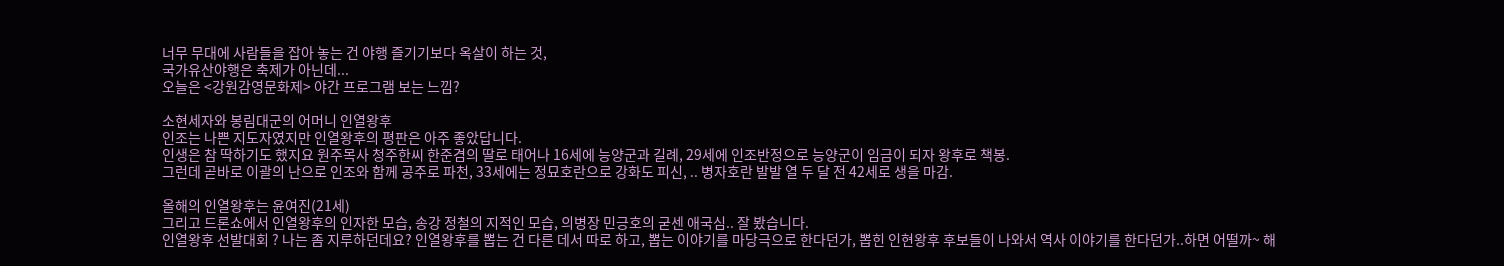너무 무대에 사람들을 잡아 놓는 건 야행 즐기기보다 옥살이 하는 것,
국가유산야행은 축제가 아닌데...
오늘은 <강원감영문화제> 야간 프로그램 보는 느낌?

소현세자와 봉림대군의 어머니 인열왕후
인조는 나쁜 지도자였지만 인열왕후의 평판은 아주 좋았답니다.
인생은 참 딱하기도 했지요 원주목사 청주한씨 한준겸의 딸로 태어나 16세에 능양군과 길례, 29세에 인조반정으로 능양군이 임금이 되자 왕후로 책봉.
그런데 곧바로 이괄의 난으로 인조와 함께 공주로 파천, 33세에는 정묘호란으로 강화도 피신, .. 병자호란 발발 열 두 달 전 42세로 생을 마감.

올해의 인열왕후는 윤여진(21세)
그리고 드론쇼에서 인열왕후의 인자한 모습, 송강 정철의 지적인 모습, 의병장 민긍호의 굳센 애국심.. 잘 봤습니다.
인열왕후 선발대회 ? 나는 좀 지루하던데요? 인열왕후를 뽑는 건 다른 데서 따로 하고, 뽑는 이야기를 마당극으로 한다던가, 뽑힌 인현왕후 후보들이 나와서 역사 이야기를 한다던가..하면 어떨까~ 해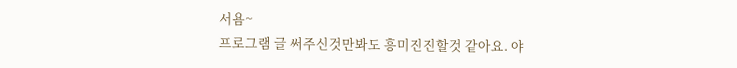서욤~
프로그램 글 써주신것만봐도 흥미진진할것 같아요. 야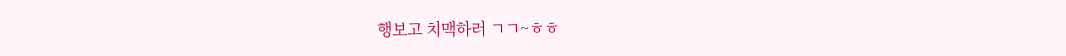행보고 치맥하러 ㄱㄱ~ㅎㅎ